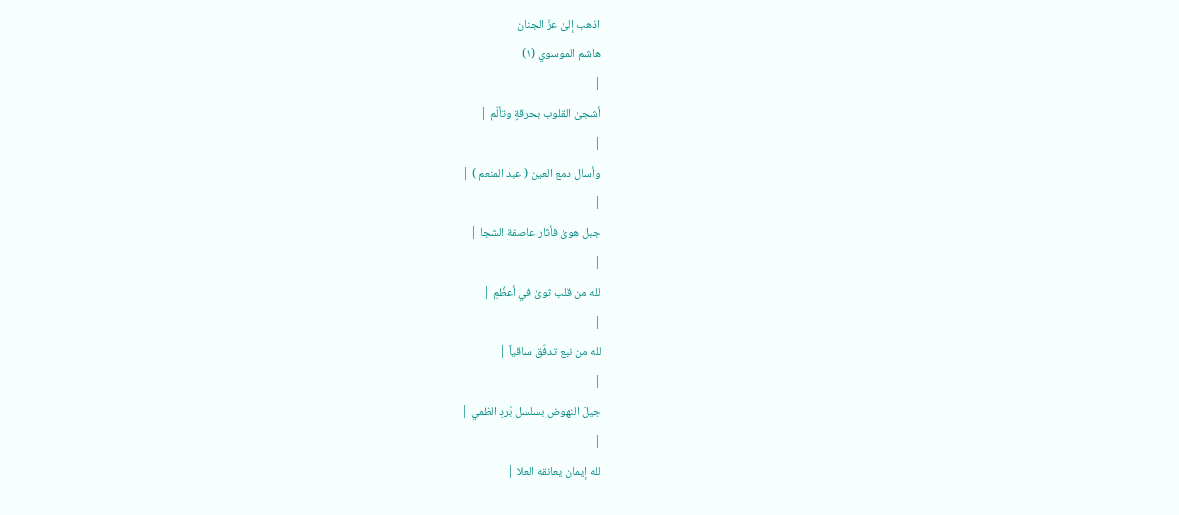اذهب إلىٰ عزّ الجنان
هاشم الموسوي (١)
|
أشجىٰ القلوب بحرقةٍ وتألّم |
|
وأسال دمع العين ( عبد المنعم ) |
|
جبل هوىٰ فأثار عاصفة الشجا |
|
لله من قلب ثوىٰ في أعظُمِ |
|
لله من نبع تدفّق ساقياً |
|
جيلَ النهوض بسلسل بْردِ الظمي |
|
لله إيمان يعانقه العلا |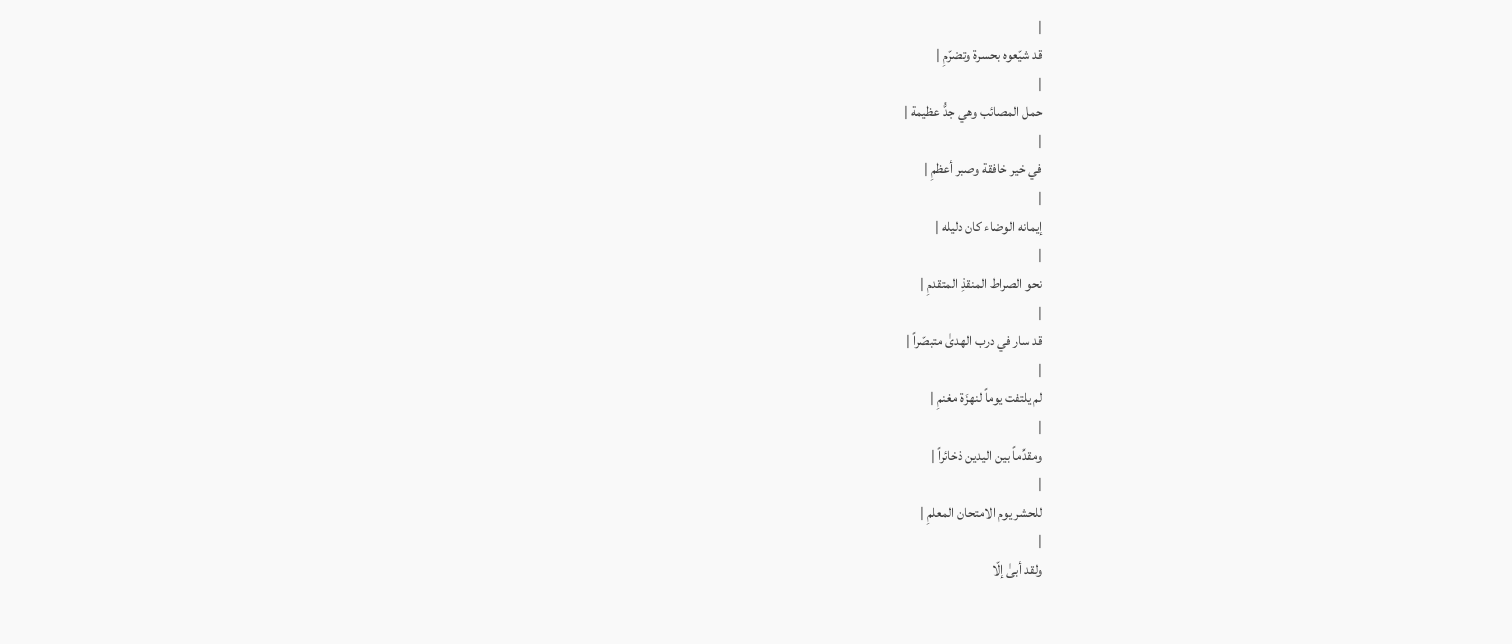|
قد شيّعوه بحسرة وتضرّمِ |
|
حمل المصائب وهي جدُّ عظيمة |
|
في خير خافقة وصبر أعظمِ |
|
إيمانه الوضاء كان دليله |
|
نحو الصراط المنقذِ المتقدمِ |
|
قد سار في درب الهدىٰ متبصّراً |
|
لم يلتفت يوماً لنهزَة مغنمِ |
|
ومقدِّماً بين اليدين ذخائراً |
|
للحشر يوم الامتحان المعلمِ |
|
ولقد أبىٰ إلّا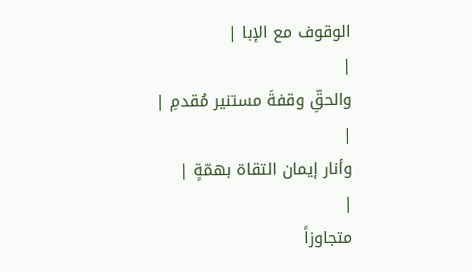الوقوف مع الإبا |
|
والحقِّ وقفةَ مستنير مُقدمِ |
|
وأنار إيمان التقاة بهمّةٍ |
|
متجاوزاً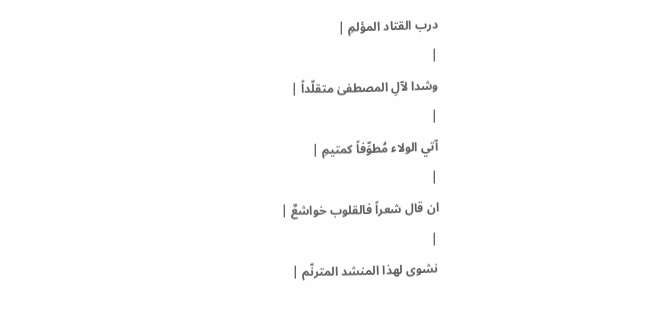درب القتاد المؤلمِ |
|
وشدا لآلِ المصطفىٰ متقلّداً |
|
آتي الولاء مُطوِّفاً كمتيمِ |
|
ان قال شعراً فالقلوب خواشعٌ |
|
نشوى لهذا المنشد المترنّم |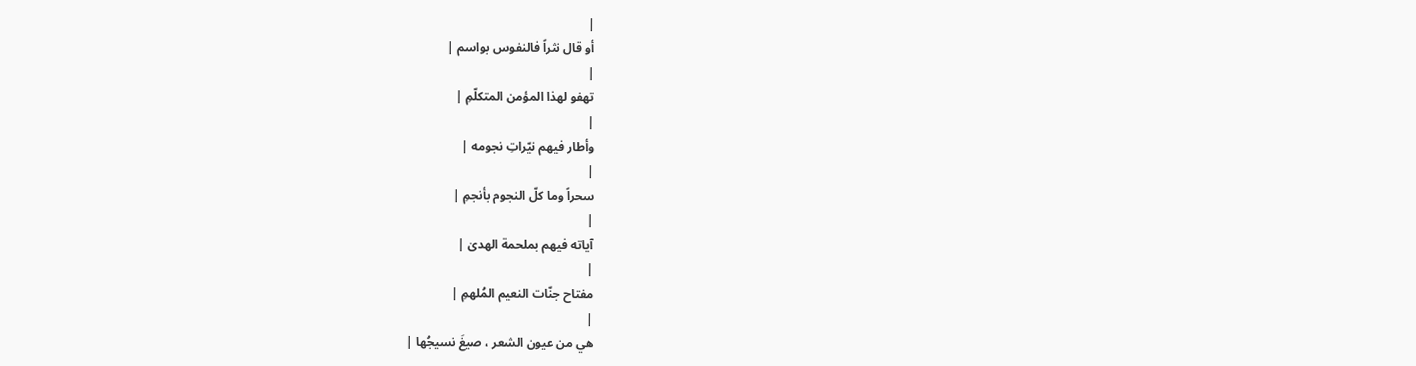|
أو قال نثراً فالنفوس بواسم |
|
تهفو لهذا المؤمن المتكلّمِ |
|
وأطار فيهم نيّراتِ نجومه |
|
سحراً وما كلّ النجوم بأنجمِ |
|
آياته فيهم بملحمة الهدىٰ |
|
مفتاح جنّات النعيم المُلهمِ |
|
هي من عيون الشعر ، صيغَ نسيجُها |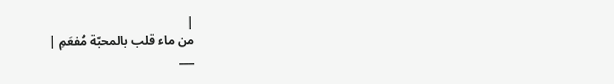|
من ماء قلب بالمحبّة مُفعَمِ |
___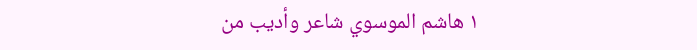١ هاشم الموسوي شاعر وأديب من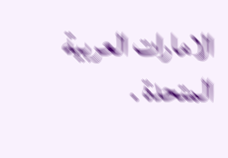الامارات العربية المتحدة .